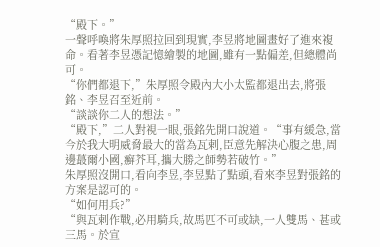“殿下。”
一聲呼喚將朱厚照拉回到現實,李昱將地圖畫好了進來複命。看著李昱憑記憶繪製的地圖,雖有一點偏差,但總體尚可。
“你們都退下,”朱厚照令殿內大小太監都退出去,將張銘、李昱召至近前。
“談談你二人的想法。”
“殿下,”二人對視一眼,張銘先開口說道。“事有緩急,當今於我大明威脅最大的當為瓦剌,臣意先解決心腹之患,周邊蕞爾小國,癬芥耳,攜大勝之師勢若破竹。”
朱厚照沒開口,看向李昱,李昱點了點頭,看來李昱對張銘的方案是認可的。
“如何用兵?”
“與瓦剌作戰,必用騎兵,故馬匹不可或缺,一人雙馬、甚或三馬。於宣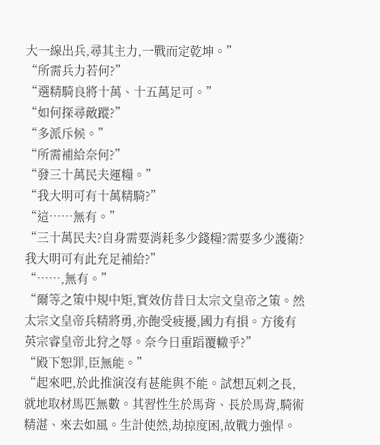大一線出兵,尋其主力,一戰而定乾坤。”
“所需兵力若何?”
“選精騎良將十萬、十五萬足可。”
“如何探尋敵蹤?”
“多派斥候。”
“所需補給奈何?”
“發三十萬民夫運糧。”
“我大明可有十萬精騎?”
“這……無有。”
“三十萬民夫?自身需要消耗多少錢糧?需要多少護衛?我大明可有此充足補給?”
“……,無有。”
“爾等之策中規中矩,實效仿昔日太宗文皇帝之策。然太宗文皇帝兵精將勇,亦飽受疲擾,國力有損。方後有英宗睿皇帝北狩之辱。奈今日重蹈覆轍乎?”
“殿下恕罪,臣無能。”
“起來吧,於此推演沒有甚能與不能。試想瓦剌之長,就地取材馬匹無數。其習性生於馬背、長於馬背,騎術精湛、來去如風。生計使然,劫掠度困,故戰力強悍。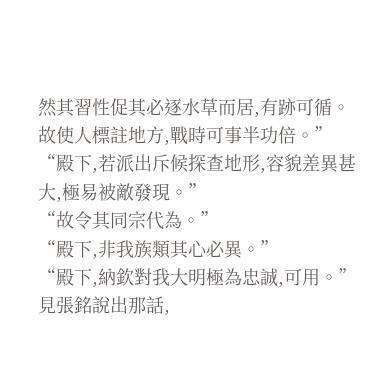然其習性促其必逐水草而居,有跡可循。故使人標註地方,戰時可事半功倍。”
“殿下,若派出斥候探查地形,容貌差異甚大,極易被敵發現。”
“故令其同宗代為。”
“殿下,非我族類其心必異。”
“殿下,納欽對我大明極為忠誠,可用。”見張銘說出那話,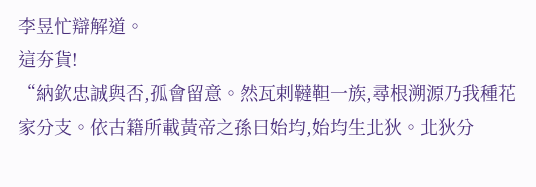李昱忙辯解道。
這夯貨!
“納欽忠誠與否,孤會留意。然瓦剌韃靼一族,尋根溯源乃我種花家分支。依古籍所載黃帝之孫曰始均,始均生北狄。北狄分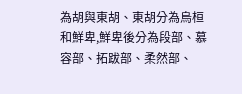為胡與東胡、東胡分為烏桓和鮮卑,鮮卑後分為段部、慕容部、拓跋部、柔然部、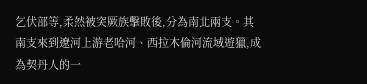乞伏部等,柔然被突厥族擊敗後,分為南北兩支。其南支來到遼河上游老哈河、西拉木倫河流域遊獵,成為契丹人的一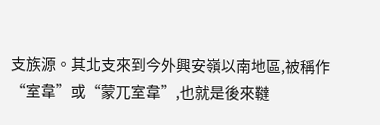支族源。其北支來到今外興安嶺以南地區,被稱作“室韋”或“蒙兀室韋”,也就是後來韃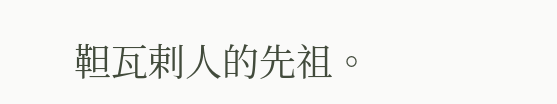靼瓦剌人的先祖。